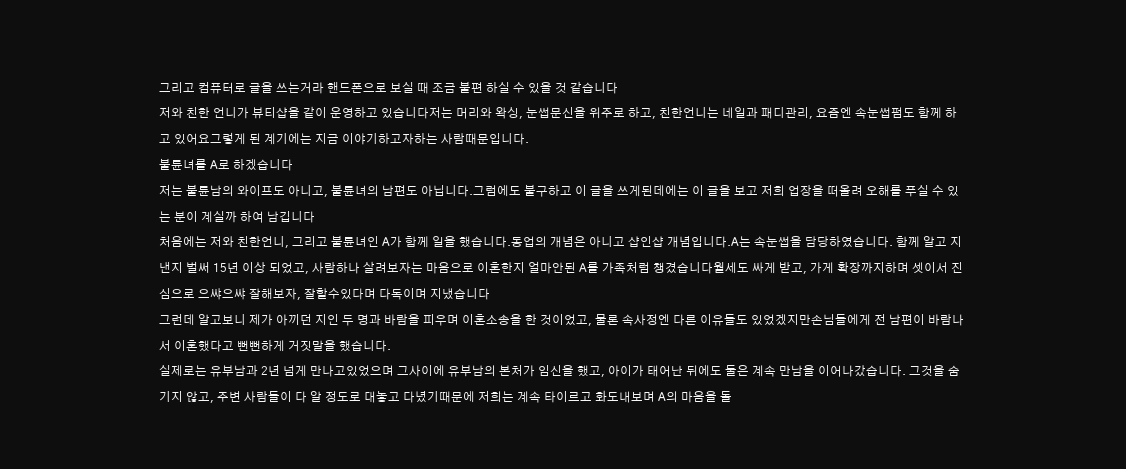그리고 컴퓨터로 글을 쓰는거라 핸드폰으로 보실 때 조금 불편 하실 수 있을 것 같습니다
저와 친한 언니가 뷰티샵을 같이 운영하고 있습니다저는 머리와 왁싱, 눈썹문신을 위주로 하고, 친한언니는 네일과 패디관리, 요즘엔 속눈썹펌도 함께 하고 있어요그렇게 된 계기에는 지금 이야기하고자하는 사람때문입니다.
불륜녀를 A로 하겠습니다
저는 불륜남의 와이프도 아니고, 불륜녀의 남편도 아닙니다.그럼에도 불구하고 이 글을 쓰게된데에는 이 글을 보고 저희 업장을 떠올려 오해를 푸실 수 있는 분이 계실까 하여 남깁니다
처음에는 저와 친한언니, 그리고 불륜녀인 A가 함께 일을 했습니다.동업의 개념은 아니고 샵인샵 개념입니다.A는 속눈썹을 담당하였습니다. 함께 알고 지낸지 벌써 15년 이상 되었고, 사람하나 살려보자는 마음으로 이혼한지 얼마안된 A를 가족처럼 챙겼습니다월세도 싸게 받고, 가게 확장까지하며 셋이서 진심으로 으쌰으쌰 잘해보자, 잘할수있다며 다독이며 지냈습니다
그런데 알고보니 제가 아끼던 지인 두 명과 바람을 피우며 이혼소송을 한 것이었고, 물론 속사정엔 다른 이유들도 있었겠지만손님들에게 전 남편이 바람나서 이혼했다고 뻔뻔하게 거짓말을 했습니다.
실제로는 유부남과 2년 넘게 만나고있었으며 그사이에 유부남의 본처가 임신을 했고, 아이가 태어난 뒤에도 둘은 계속 만남을 이어나갔습니다. 그것을 숨기지 않고, 주변 사람들이 다 알 정도로 대놓고 다녔기때문에 저희는 계속 타이르고 화도내보며 A의 마음을 돌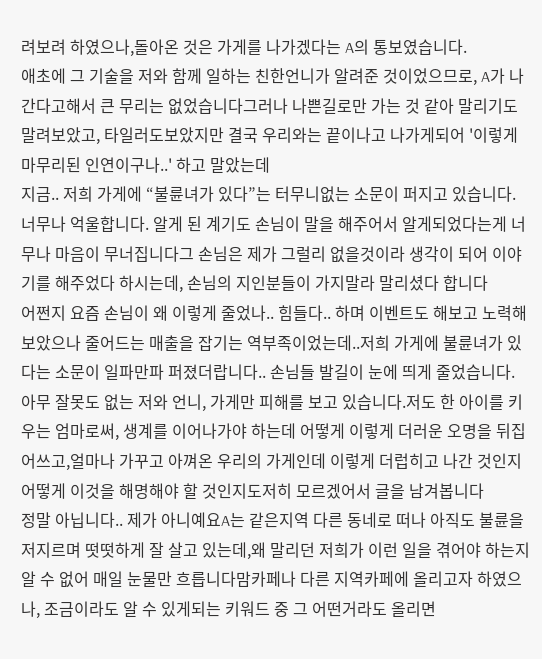려보려 하였으나,돌아온 것은 가게를 나가겠다는 A의 통보였습니다.
애초에 그 기술을 저와 함께 일하는 친한언니가 알려준 것이었으므로, A가 나간다고해서 큰 무리는 없었습니다그러나 나쁜길로만 가는 것 같아 말리기도 말려보았고, 타일러도보았지만 결국 우리와는 끝이나고 나가게되어 '이렇게 마무리된 인연이구나..' 하고 말았는데
지금.. 저희 가게에 “불륜녀가 있다”는 터무니없는 소문이 퍼지고 있습니다.
너무나 억울합니다. 알게 된 계기도 손님이 말을 해주어서 알게되었다는게 너무나 마음이 무너집니다그 손님은 제가 그럴리 없을것이라 생각이 되어 이야기를 해주었다 하시는데, 손님의 지인분들이 가지말라 말리셨다 합니다
어쩐지 요즘 손님이 왜 이렇게 줄었나.. 힘들다.. 하며 이벤트도 해보고 노력해보았으나 줄어드는 매출을 잡기는 역부족이었는데..저희 가게에 불륜녀가 있다는 소문이 일파만파 퍼졌더랍니다.. 손님들 발길이 눈에 띄게 줄었습니다.
아무 잘못도 없는 저와 언니, 가게만 피해를 보고 있습니다.저도 한 아이를 키우는 엄마로써, 생계를 이어나가야 하는데 어떻게 이렇게 더러운 오명을 뒤집어쓰고,얼마나 가꾸고 아껴온 우리의 가게인데 이렇게 더럽히고 나간 것인지어떻게 이것을 해명해야 할 것인지도저히 모르겠어서 글을 남겨봅니다
정말 아닙니다.. 제가 아니예요A는 같은지역 다른 동네로 떠나 아직도 불륜을 저지르며 떳떳하게 잘 살고 있는데,왜 말리던 저희가 이런 일을 겪어야 하는지 알 수 없어 매일 눈물만 흐릅니다맘카페나 다른 지역카페에 올리고자 하였으나, 조금이라도 알 수 있게되는 키워드 중 그 어떤거라도 올리면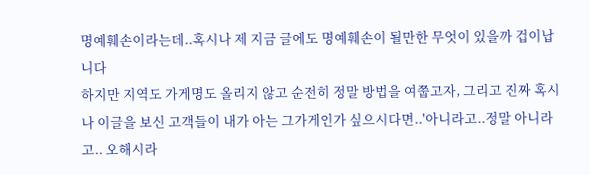명예훼손이라는데..혹시나 제 지금 글에도 명예훼손이 될만한 무엇이 있을까 겁이납니다
하지만 지역도 가게명도 올리지 않고 순전히 정말 방법을 여쭙고자, 그리고 진짜 혹시나 이글을 보신 고객들이 내가 아는 그가게인가 싶으시다면..'아니라고..정말 아니라고.. 오해시라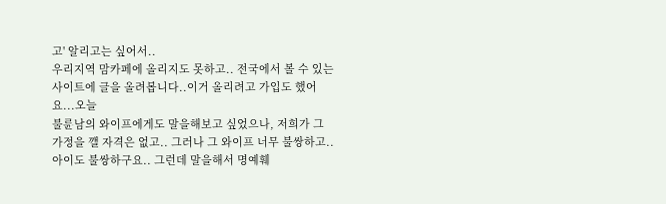고' 알리고는 싶어서..
우리지역 맘카페에 올리지도 못하고.. 전국에서 볼 수 있는 사이트에 글을 올려봅니다..이거 올리려고 가입도 했어요...오늘
불륜남의 와이프에게도 말을해보고 싶었으나, 저희가 그 가정을 깰 자격은 없고.. 그러나 그 와이프 너무 불쌍하고..아이도 불쌍하구요.. 그런데 말을해서 명예훼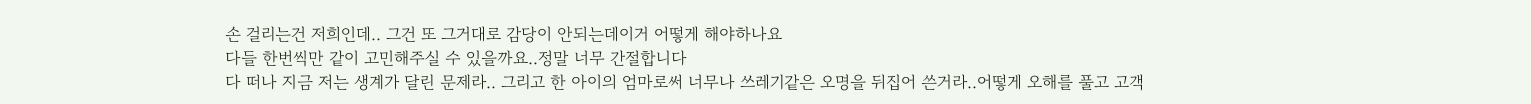손 걸리는건 저희인데.. 그건 또 그거대로 감당이 안되는데이거 어떻게 해야하나요
다들 한번씩만 같이 고민해주실 수 있을까요..정말 너무 간절합니다
다 떠나 지금 저는 생계가 달린 문제라.. 그리고 한 아이의 엄마로써 너무나 쓰레기같은 오명을 뒤집어 쓴거라..어떻게 오해를 풀고 고객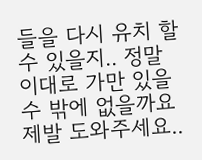들을 다시 유치 할 수 있을지.. 정말 이대로 가만 있을 수 밖에 없을까요
제발 도와주세요..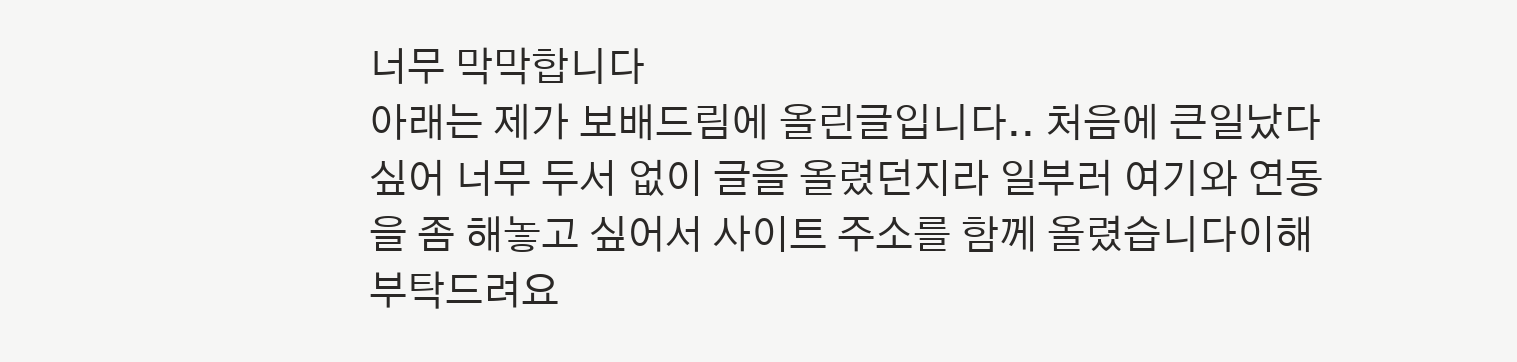너무 막막합니다
아래는 제가 보배드림에 올린글입니다.. 처음에 큰일났다싶어 너무 두서 없이 글을 올렸던지라 일부러 여기와 연동을 좀 해놓고 싶어서 사이트 주소를 함께 올렸습니다이해부탁드려요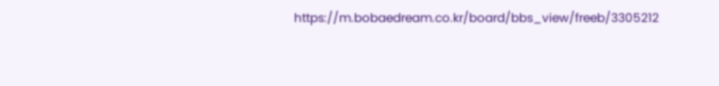https://m.bobaedream.co.kr/board/bbs_view/freeb/3305212